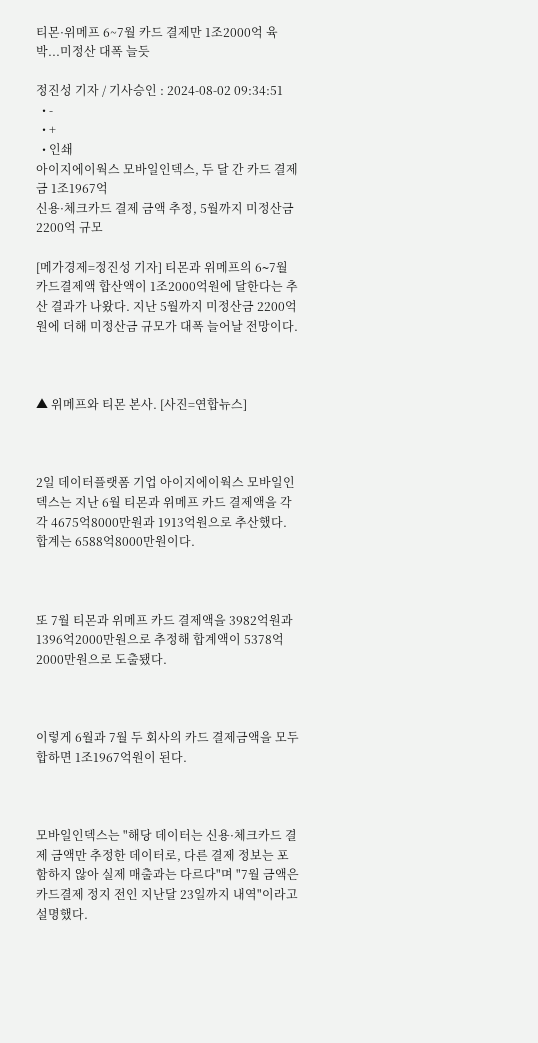티몬·위메프 6~7월 카드 결제만 1조2000억 육박...미정산 대폭 늘듯

정진성 기자 / 기사승인 : 2024-08-02 09:34:51
  • -
  • +
  • 인쇄
아이지에이웍스 모바일인덱스, 두 달 간 카드 결제금 1조1967억
신용·체크카드 결제 금액 추정, 5월까지 미정산금 2200억 규모

[메가경제=정진성 기자] 티몬과 위메프의 6∼7월 카드결제액 합산액이 1조2000억원에 달한다는 추산 결과가 나왔다. 지난 5월까지 미정산금 2200억원에 더해 미정산금 규모가 대폭 늘어날 전망이다.



▲ 위메프와 티몬 본사. [사진=연합뉴스]



2일 데이터플랫폼 기업 아이지에이웍스 모바일인덱스는 지난 6월 티몬과 위메프 카드 결제액을 각각 4675억8000만원과 1913억원으로 추산했다. 합계는 6588억8000만원이다.



또 7월 티몬과 위메프 카드 결제액을 3982억원과 1396억2000만원으로 추정해 합계액이 5378억2000만원으로 도출됐다.



이렇게 6월과 7월 두 회사의 카드 결제금액을 모두 합하면 1조1967억원이 된다.



모바일인덱스는 "해당 데이터는 신용·체크카드 결제 금액만 추정한 데이터로, 다른 결제 정보는 포함하지 않아 실제 매출과는 다르다"며 "7월 금액은 카드결제 정지 전인 지난달 23일까지 내역"이라고 설명했다.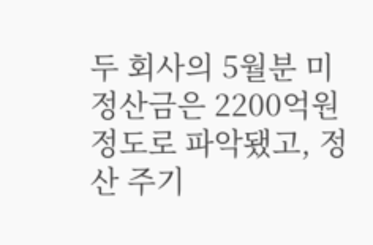두 회사의 5월분 미정산금은 2200억원 정도로 파악됐고, 정산 주기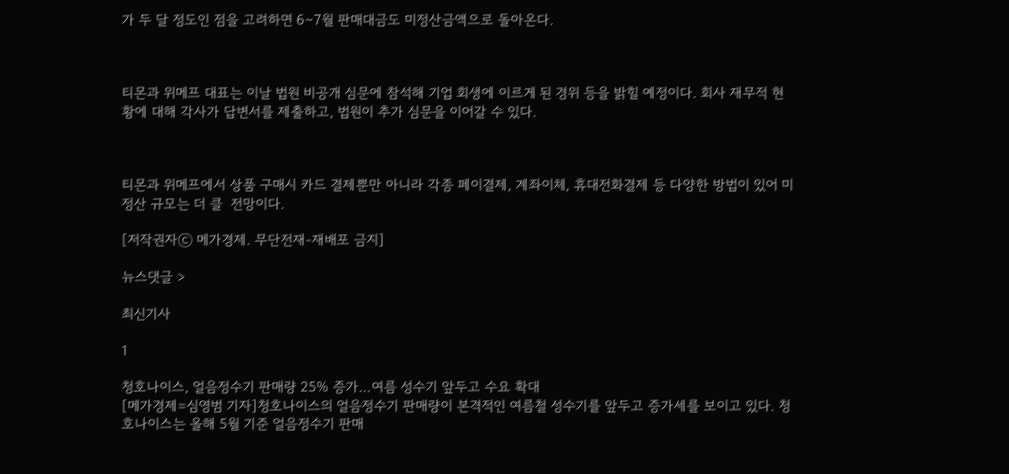가 두 달 정도인 점을 고려하면 6∼7월 판매대금도 미정산금액으로 돌아온다.



티몬과 위메프 대표는 이날 법원 비공개 심문에 참석해 기업 회생에 이르게 된 경위 등을 밝힐 예정이다. 회사 재무적 현황에 대해 각사가 답변서를 제출하고, 법원이 추가 심문을 이어갈 수 있다.



티몬과 위메프에서 상품 구매시 카드 결제뿐만 아니라 각종 페이결제, 계좌이체, 휴대전화결제 등 다양한 방법이 있어 미정산 규모는 더 클  전망이다.

[저작권자ⓒ 메가경제. 무단전재-재배포 금지]

뉴스댓글 >

최신기사

1

청호나이스, 얼음정수기 판매량 25% 증가…여름 성수기 앞두고 수요 확대
[메가경제=심영범 기자]청호나이스의 얼음정수기 판매량이 본격적인 여름철 성수기를 앞두고 증가세를 보이고 있다. 청호나이스는 올해 5월 기준 얼음정수기 판매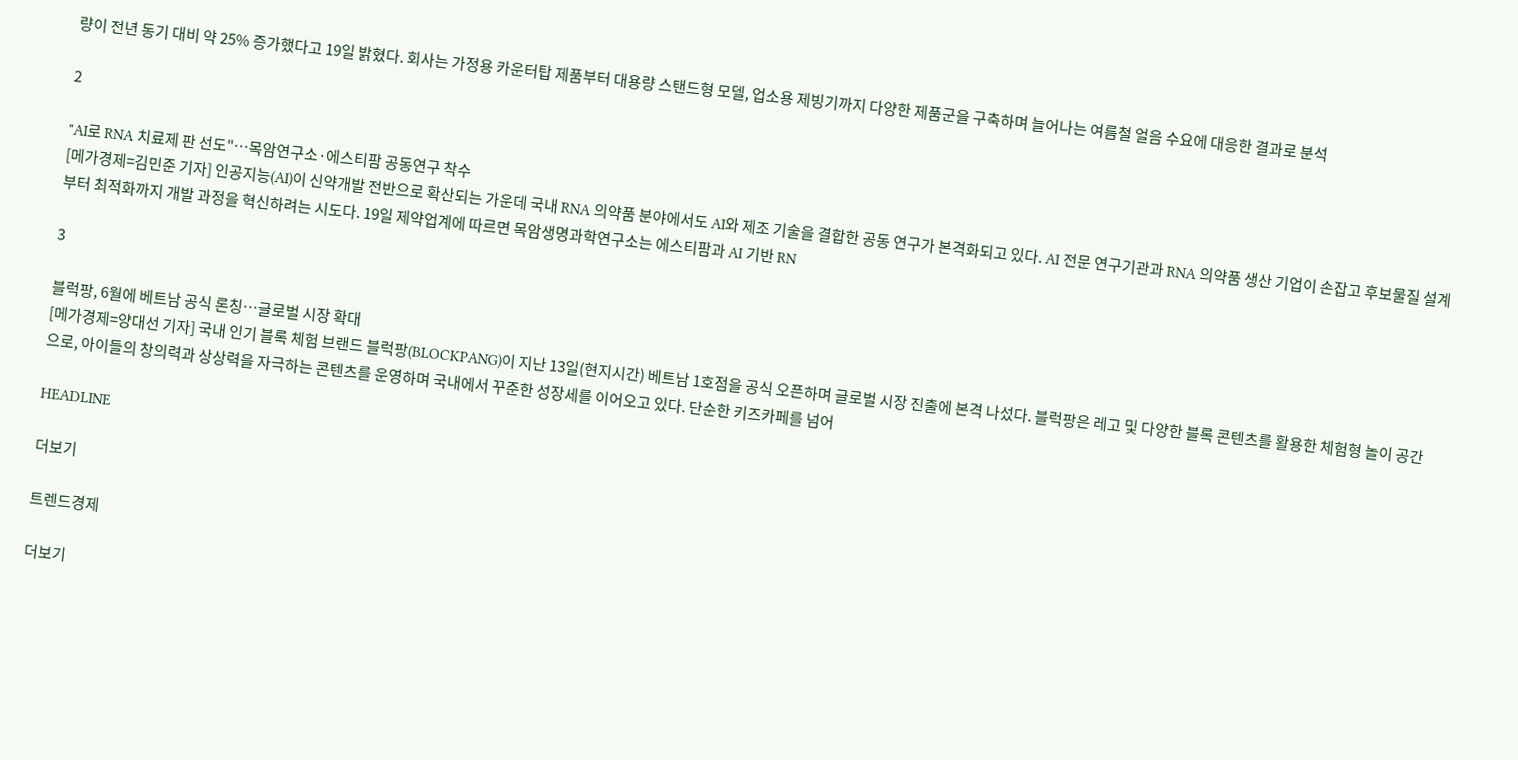량이 전년 동기 대비 약 25% 증가했다고 19일 밝혔다. 회사는 가정용 카운터탑 제품부터 대용량 스탠드형 모델, 업소용 제빙기까지 다양한 제품군을 구축하며 늘어나는 여름철 얼음 수요에 대응한 결과로 분석

2

"AI로 RNA 치료제 판 선도"…목암연구소·에스티팜 공동연구 착수
[메가경제=김민준 기자] 인공지능(AI)이 신약개발 전반으로 확산되는 가운데 국내 RNA 의약품 분야에서도 AI와 제조 기술을 결합한 공동 연구가 본격화되고 있다. AI 전문 연구기관과 RNA 의약품 생산 기업이 손잡고 후보물질 설계부터 최적화까지 개발 과정을 혁신하려는 시도다. 19일 제약업계에 따르면 목암생명과학연구소는 에스티팜과 AI 기반 RN

3

블럭팡, 6월에 베트남 공식 론칭…글로벌 시장 확대
[메가경제=양대선 기자] 국내 인기 블록 체험 브랜드 블럭팡(BLOCKPANG)이 지난 13일(현지시간) 베트남 1호점을 공식 오픈하며 글로벌 시장 진출에 본격 나섰다. 블럭팡은 레고 및 다양한 블록 콘텐츠를 활용한 체험형 놀이 공간으로, 아이들의 창의력과 상상력을 자극하는 콘텐츠를 운영하며 국내에서 꾸준한 성장세를 이어오고 있다. 단순한 키즈카페를 넘어

HEADLINE

더보기

트렌드경제

더보기